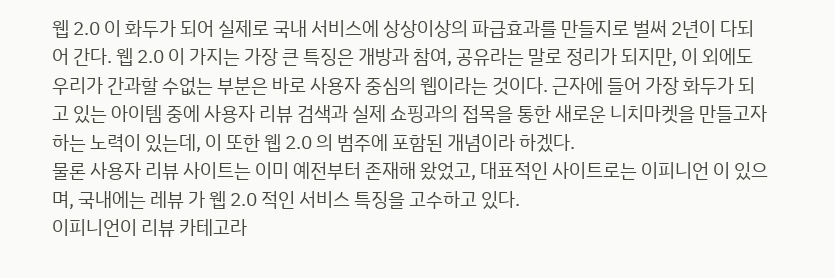웹 2.0 이 화두가 되어 실제로 국내 서비스에 상상이상의 파급효과를 만들지로 벌써 2년이 다되어 간다. 웹 2.0 이 가지는 가장 큰 특징은 개방과 참여, 공유라는 말로 정리가 되지만, 이 외에도 우리가 간과할 수없는 부분은 바로 사용자 중심의 웹이라는 것이다. 근자에 들어 가장 화두가 되고 있는 아이템 중에 사용자 리뷰 검색과 실제 쇼핑과의 접목을 통한 새로운 니치마켓을 만들고자 하는 노력이 있는데, 이 또한 웹 2.0 의 범주에 포함된 개념이라 하겠다.
물론 사용자 리뷰 사이트는 이미 예전부터 존재해 왔었고, 대표적인 사이트로는 이피니언 이 있으며, 국내에는 레뷰 가 웹 2.0 적인 서비스 특징을 고수하고 있다.
이피니언이 리뷰 카테고라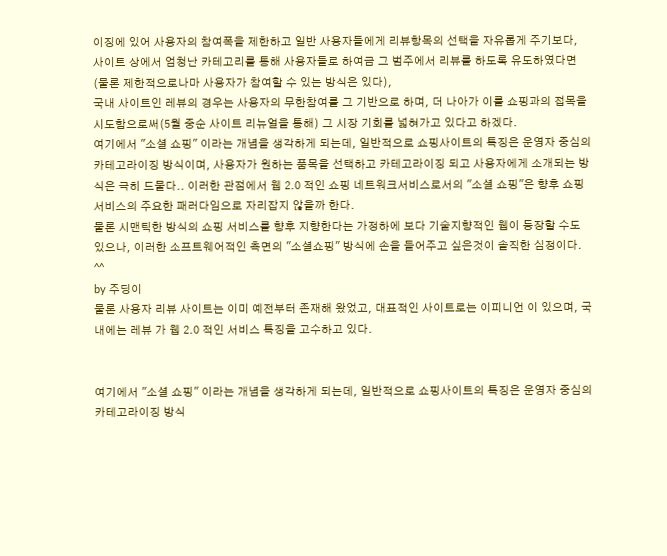이징에 있어 사용자의 참여폭을 제한하고 일반 사용자들에게 리뷰항목의 선택을 자유롭게 주기보다, 사이트 상에서 엄청난 카테고리를 통해 사용자들로 하여금 그 범주에서 리뷰를 하도록 유도하였다면 (물론 제한적으로나마 사용자가 참여할 수 있는 방식은 있다),
국내 사이트인 레뷰의 경우는 사용자의 무한참여를 그 기반으로 하며, 더 나아가 이를 쇼핑과의 접목을 시도함으로써(5월 중순 사이트 리뉴얼을 통해) 그 시장 기회를 넓혀가고 있다고 하겠다.
여기에서 "소셜 쇼핑" 이라는 개념을 생각하게 되는데, 일반적으로 쇼핑사이트의 특징은 운영자 중심의 카테고라이징 방식이며, 사용자가 원하는 품목을 선택하고 카테고라이징 되고 사용자에게 소개되는 방식은 극히 드물다.. 이러한 관점에서 웹 2.0 적인 쇼핑 네트워크서비스로서의 "소셜 쇼핑"은 향후 쇼핑 서비스의 주요한 패러다임으로 자리잡지 않을까 한다.
물론 시맨틱한 방식의 쇼핑 서비스를 향후 지향한다는 가정하에 보다 기술지향적인 웹이 등장할 수도 있으나, 이러한 소프트웨어적인 측면의 "소셜쇼핑" 방식에 손을 들어주고 싶은것이 솔직한 심정이다. ^^
by 주딩이
물론 사용자 리뷰 사이트는 이미 예전부터 존재해 왔었고, 대표적인 사이트로는 이피니언 이 있으며, 국내에는 레뷰 가 웹 2.0 적인 서비스 특징을 고수하고 있다.


여기에서 "소셜 쇼핑" 이라는 개념을 생각하게 되는데, 일반적으로 쇼핑사이트의 특징은 운영자 중심의 카테고라이징 방식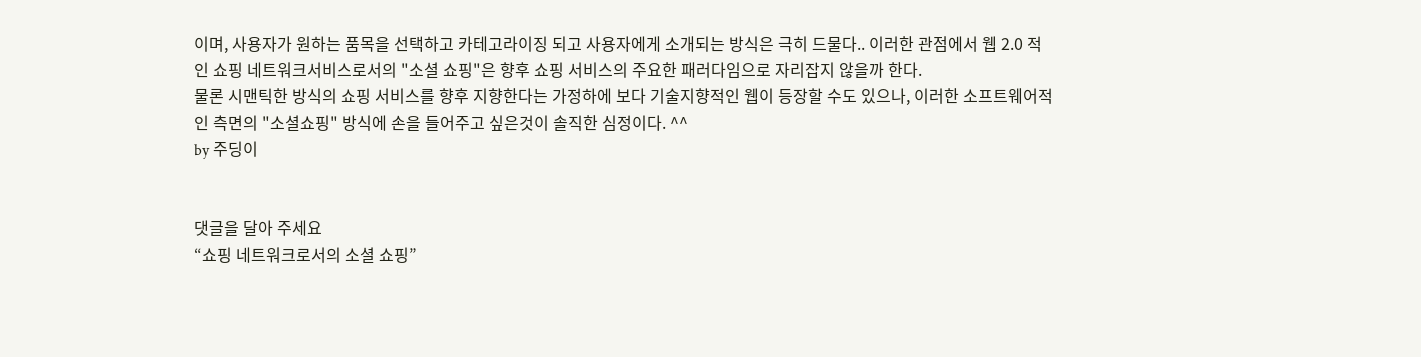이며, 사용자가 원하는 품목을 선택하고 카테고라이징 되고 사용자에게 소개되는 방식은 극히 드물다.. 이러한 관점에서 웹 2.0 적인 쇼핑 네트워크서비스로서의 "소셜 쇼핑"은 향후 쇼핑 서비스의 주요한 패러다임으로 자리잡지 않을까 한다.
물론 시맨틱한 방식의 쇼핑 서비스를 향후 지향한다는 가정하에 보다 기술지향적인 웹이 등장할 수도 있으나, 이러한 소프트웨어적인 측면의 "소셜쇼핑" 방식에 손을 들어주고 싶은것이 솔직한 심정이다. ^^
by 주딩이


댓글을 달아 주세요
“쇼핑 네트워크로서의 소셜 쇼핑”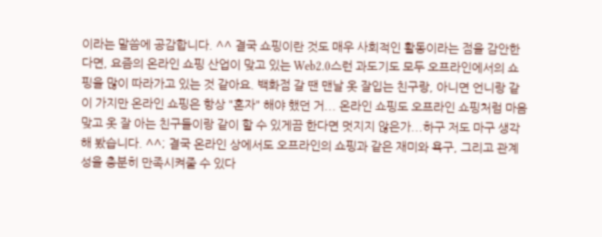이라는 말씀에 공감합니다. ^^ 결국 쇼핑이란 것도 매우 사회적인 활동이라는 점을 감안한다면, 요즘의 온라인 쇼핑 산업이 맞고 있는 Web2.0스런 과도기도 모두 오프라인에서의 쇼핑을 많이 따라가고 있는 것 같아요. 백화점 갈 땐 맨날 옷 잘입는 친구랑, 아니면 언니랑 같이 가지만 온라인 쇼핑은 항상 "혼자" 해야 했던 거... 온라인 쇼핑도 오프라인 쇼핑처럼 마음 맞고 옷 잘 아는 친구들이랑 같이 할 수 있게끔 한다면 멋지지 않은가...하구 저도 마구 생각해 봤습니다. ^^; 결국 온라인 상에서도 오프라인의 쇼핑과 같은 재미와 욕구, 그리고 관계성을 충분히 만족시켜줄 수 있다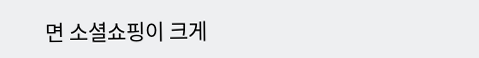면 소셜쇼핑이 크게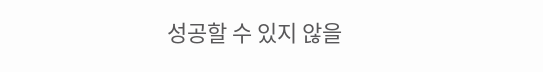성공할 수 있지 않을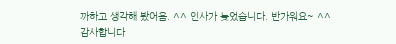까하고 생각해 봤어욤. ^^ 인사가 늦었습니다. 반가워요~ ^^
감사합니다